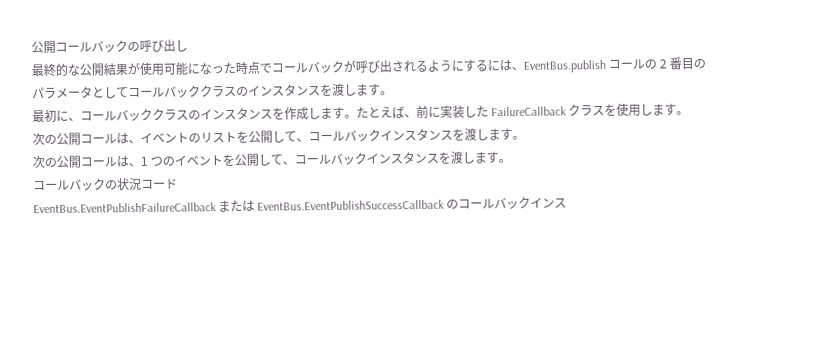公開コールバックの呼び出し
最終的な公開結果が使用可能になった時点でコールバックが呼び出されるようにするには、EventBus.publish コールの 2 番目のパラメータとしてコールバッククラスのインスタンスを渡します。
最初に、コールバッククラスのインスタンスを作成します。たとえば、前に実装した FailureCallback クラスを使用します。
次の公開コールは、イベントのリストを公開して、コールバックインスタンスを渡します。
次の公開コールは、1 つのイベントを公開して、コールバックインスタンスを渡します。
コールバックの状況コード
EventBus.EventPublishFailureCallback または EventBus.EventPublishSuccessCallback のコールバックインス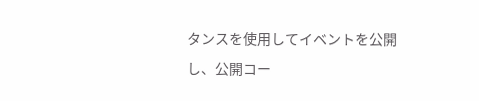タンスを使用してイベントを公開し、公開コー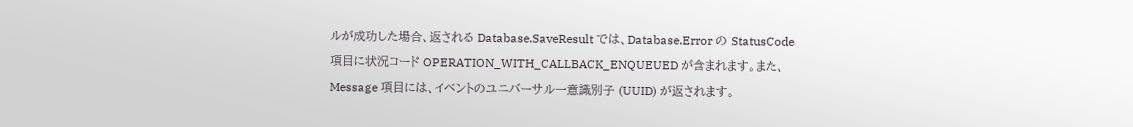ルが成功した場合、返される Database.SaveResult では、Database.Error の StatusCode 項目に状況コード OPERATION_WITH_CALLBACK_ENQUEUED が含まれます。また、Message 項目には、イベントのユニバーサル一意識別子 (UUID) が返されます。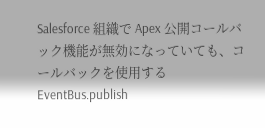Salesforce 組織で Apex 公開コールバック機能が無効になっていても、コールバックを使用する EventBus.publish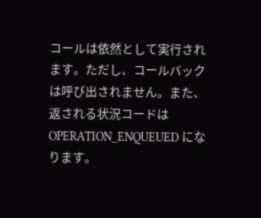コールは依然として実行されます。ただし、コールバックは呼び出されません。また、返される状況コードは OPERATION_ENQUEUED になります。